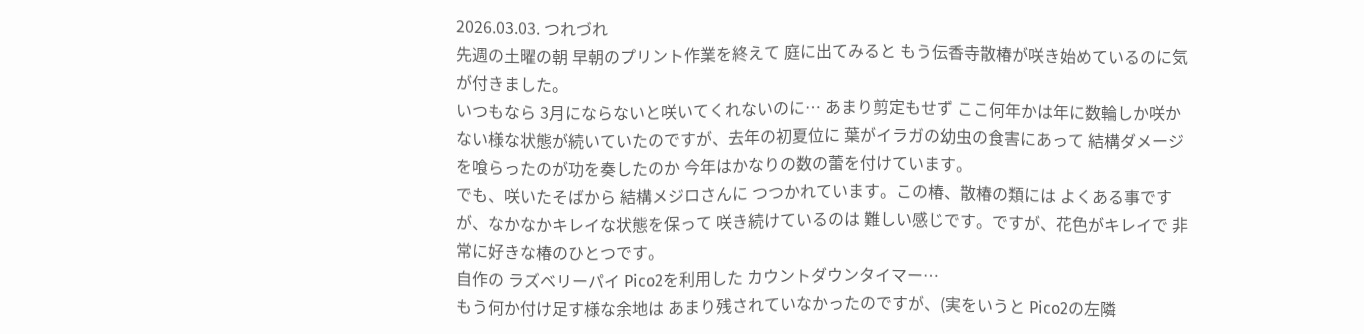2026.03.03. つれづれ
先週の土曜の朝 早朝のプリント作業を終えて 庭に出てみると もう伝香寺散椿が咲き始めているのに気が付きました。
いつもなら 3月にならないと咲いてくれないのに… あまり剪定もせず ここ何年かは年に数輪しか咲かない様な状態が続いていたのですが、去年の初夏位に 葉がイラガの幼虫の食害にあって 結構ダメージを喰らったのが功を奏したのか 今年はかなりの数の蕾を付けています。
でも、咲いたそばから 結構メジロさんに つつかれています。この椿、散椿の類には よくある事ですが、なかなかキレイな状態を保って 咲き続けているのは 難しい感じです。ですが、花色がキレイで 非常に好きな椿のひとつです。
自作の ラズベリーパイ Pico2を利用した カウントダウンタイマー…
もう何か付け足す様な余地は あまり残されていなかったのですが、(実をいうと Pico2の左隣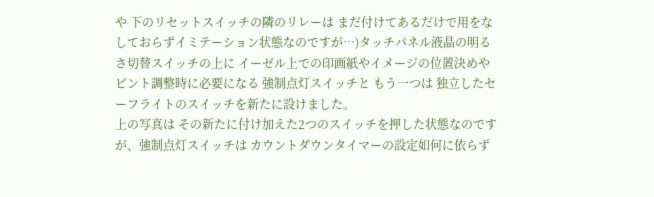や 下のリセットスイッチの隣のリレーは まだ付けてあるだけで用をなしておらずイミテーション状態なのですが…)タッチパネル液晶の明るさ切替スイッチの上に イーゼル上での印画紙やイメージの位置決めやピント調整時に必要になる 強制点灯スイッチと もう一つは 独立したセーフライトのスイッチを新たに設けました。
上の写真は その新たに付け加えた2つのスイッチを押した状態なのですが、強制点灯スイッチは カウントダウンタイマーの設定如何に依らず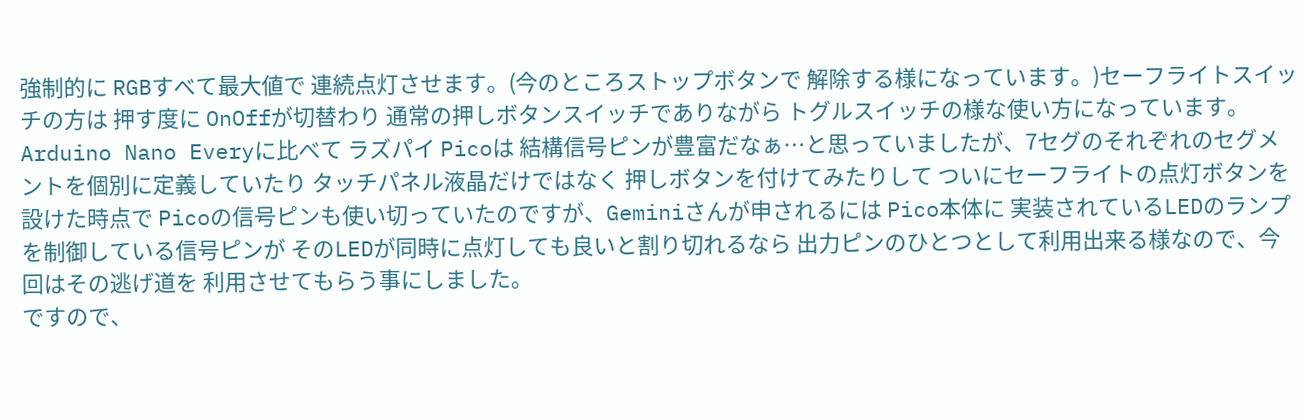強制的に RGBすべて最大値で 連続点灯させます。(今のところストップボタンで 解除する様になっています。)セーフライトスイッチの方は 押す度に OnOffが切替わり 通常の押しボタンスイッチでありながら トグルスイッチの様な使い方になっています。
Arduino Nano Everyに比べて ラズパイ Picoは 結構信号ピンが豊富だなぁ…と思っていましたが、7セグのそれぞれのセグメントを個別に定義していたり タッチパネル液晶だけではなく 押しボタンを付けてみたりして ついにセーフライトの点灯ボタンを設けた時点で Picoの信号ピンも使い切っていたのですが、Geminiさんが申されるには Pico本体に 実装されているLEDのランプを制御している信号ピンが そのLEDが同時に点灯しても良いと割り切れるなら 出力ピンのひとつとして利用出来る様なので、今回はその逃げ道を 利用させてもらう事にしました。
ですので、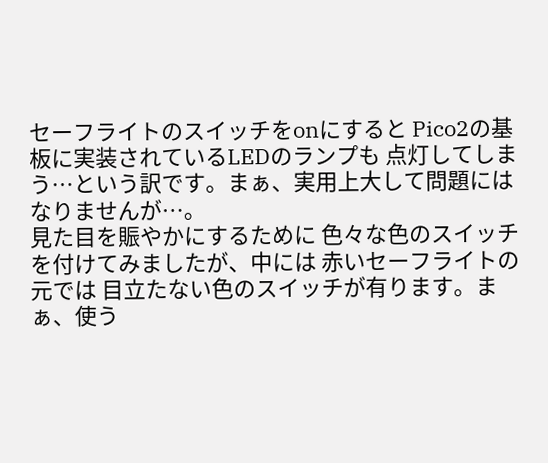セーフライトのスイッチをonにすると Pico2の基板に実装されているLEDのランプも 点灯してしまう…という訳です。まぁ、実用上大して問題にはなりませんが…。
見た目を賑やかにするために 色々な色のスイッチを付けてみましたが、中には 赤いセーフライトの元では 目立たない色のスイッチが有ります。まぁ、使う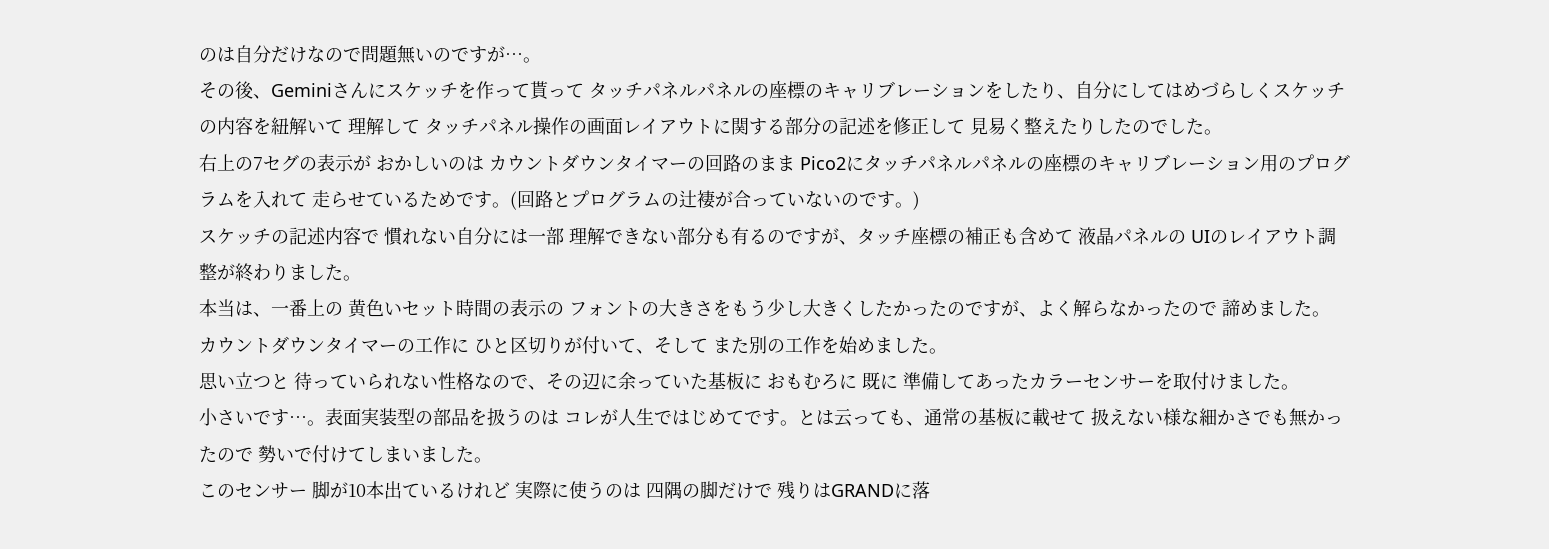のは自分だけなので問題無いのですが…。
その後、Geminiさんにスケッチを作って貰って タッチパネルパネルの座標のキャリブレーションをしたり、自分にしてはめづらしくスケッチの内容を紐解いて 理解して タッチパネル操作の画面レイアウトに関する部分の記述を修正して 見易く整えたりしたのでした。
右上の7セグの表示が おかしいのは カウントダウンタイマーの回路のまま Pico2にタッチパネルパネルの座標のキャリブレーション用のプログラムを入れて 走らせているためです。(回路とプログラムの辻褄が合っていないのです。)
スケッチの記述内容で 慣れない自分には一部 理解できない部分も有るのですが、タッチ座標の補正も含めて 液晶パネルの UIのレイアウト調整が終わりました。
本当は、一番上の 黄色いセット時間の表示の フォントの大きさをもう少し大きくしたかったのですが、よく解らなかったので 諦めました。
カウントダウンタイマーの工作に ひと区切りが付いて、そして また別の工作を始めました。
思い立つと 待っていられない性格なので、その辺に余っていた基板に おもむろに 既に 準備してあったカラーセンサーを取付けました。
小さいです…。表面実装型の部品を扱うのは コレが人生ではじめてです。とは云っても、通常の基板に載せて 扱えない様な細かさでも無かったので 勢いで付けてしまいました。
このセンサー 脚が10本出ているけれど 実際に使うのは 四隅の脚だけで 残りはGRANDに落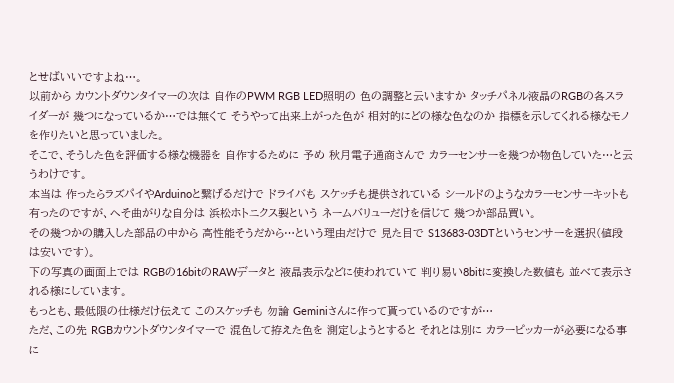とせばいいですよね…。
以前から カウントダウンタイマーの次は 自作のPWM RGB LED照明の 色の調整と云いますか タッチパネル液晶のRGBの各スライダーが 幾つになっているか…では無くて そうやって出来上がった色が 相対的にどの様な色なのか 指標を示してくれる様なモノを作りたいと思っていました。
そこで、そうした色を評価する様な機器を 自作するために 予め 秋月電子通商さんで カラーセンサーを幾つか物色していた…と云うわけです。
本当は 作ったらラズパイやArduinoと繋げるだけで ドライバも スケッチも提供されている シールドのようなカラーセンサーキットも有ったのですが、へそ曲がりな自分は 浜松ホトニクス製という ネームバリューだけを信じて 幾つか部品買い。
その幾つかの購入した部品の中から 高性能そうだから…という理由だけで 見た目で S13683-03DTというセンサーを選択(値段は安いです)。
下の写真の画面上では RGBの16bitのRAWデータと 液晶表示などに使われていて 判り易い8bitに変換した数値も 並べて表示される様にしています。
もっとも、最低限の仕様だけ伝えて このスケッチも 勿論 Geminiさんに作って貰っているのですが…
ただ、この先 RGBカウントダウンタイマーで 混色して拵えた色を 測定しようとすると それとは別に カラーピッカーが必要になる事に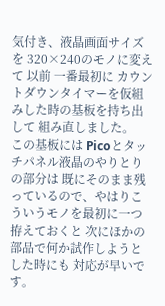気付き、液晶画面サイズを 320×240のモノに変えて 以前 一番最初に カウントダウンタイマーを仮組みした時の基板を持ち出して 組み直しました。
この基板には Picoとタッチパネル液晶のやりとりの部分は 既にそのまま残っているので、やはりこういうモノを最初に一つ拵えておくと 次にほかの部品で何か試作しようとした時にも 対応が早いです。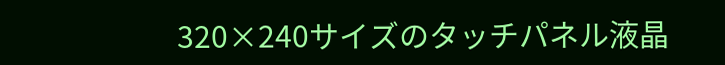320×240サイズのタッチパネル液晶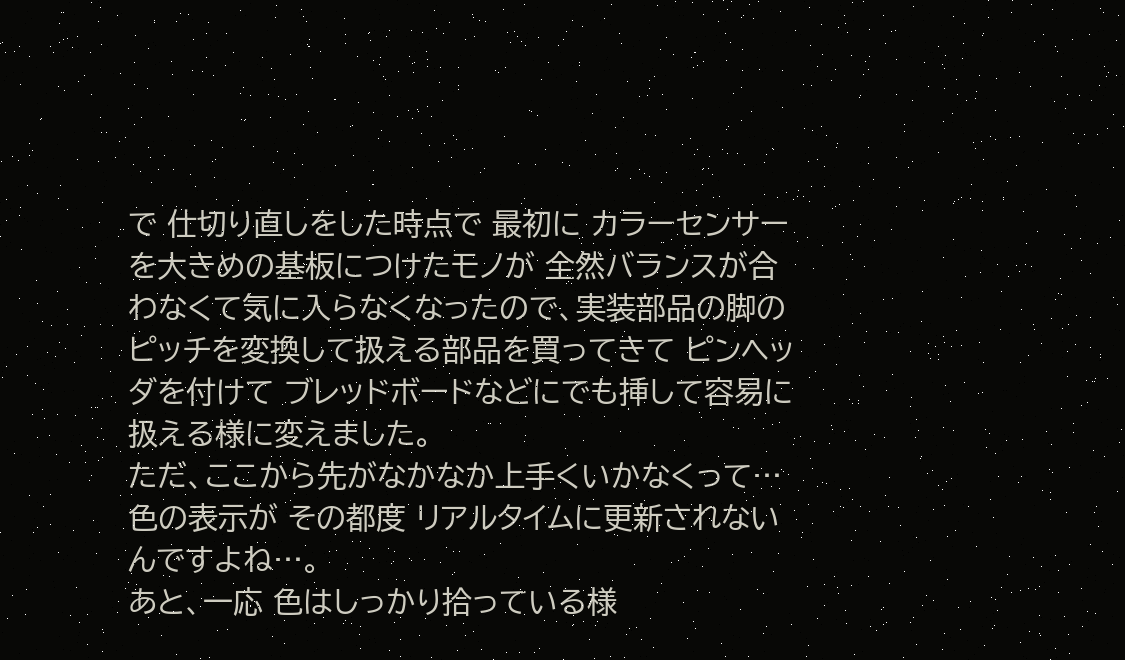で 仕切り直しをした時点で 最初に カラーセンサーを大きめの基板につけたモノが 全然バランスが合わなくて気に入らなくなったので、実装部品の脚のピッチを変換して扱える部品を買ってきて ピンヘッダを付けて ブレッドボードなどにでも挿して容易に扱える様に変えました。
ただ、ここから先がなかなか上手くいかなくって…
色の表示が その都度 リアルタイムに更新されないんですよね…。
あと、一応 色はしっかり拾っている様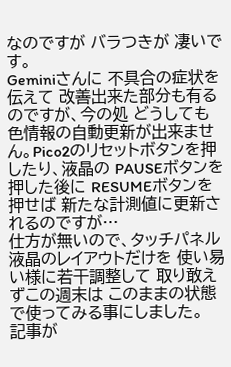なのですが バラつきが 凄いです。
Geminiさんに 不具合の症状を伝えて 改善出来た部分も有るのですが、今の処 どうしても 色情報の自動更新が出来ません。Pico2のリセットボタンを押したり、液晶の PAUSEボタンを押した後に RESUMEボタンを押せば 新たな計測値に更新されるのですが…
仕方が無いので、タッチパネル液晶のレイアウトだけを 使い易い様に若干調整して 取り敢えずこの週末は このままの状態で使ってみる事にしました。
記事が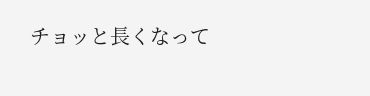チョッと長くなって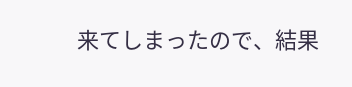来てしまったので、結果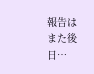報告は また後日…